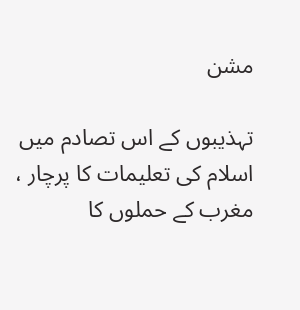مشن

تہذیبوں کے اس تصادم میں اسلام کی تعلیمات کا پرچار ، مغرب کے حملوں کا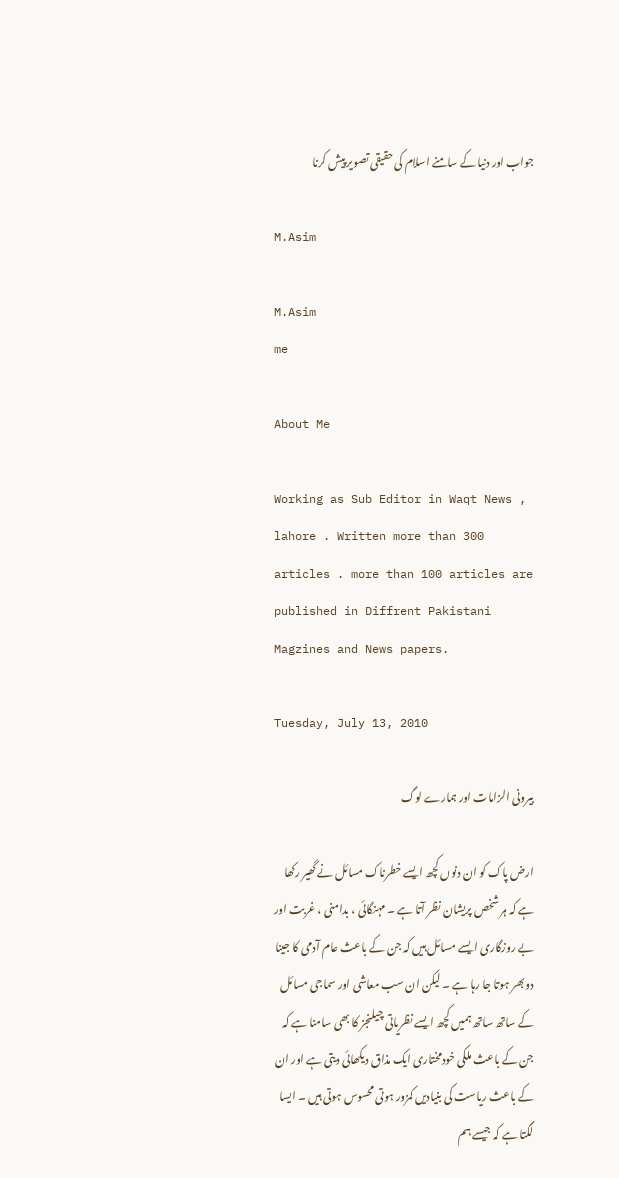جواب اور دنیا کے سامنے اسلام کی حقیقی تصویر پیش کرنا

M.Asim

M.Asim
me

About Me

Working as Sub Editor in Waqt News , lahore . Written more than 300 articles . more than 100 articles are published in Diffrent Pakistani Magzines and News papers.

Tuesday, July 13, 2010

بیرونی الزامات اور ہمارے لوگ

ارض پاک کو ان دنوں کچھ ایسے خطرناک مسائل نے گھیر رکھا ہے کہ ہر شخص پریشان نظر آتا ہے ۔ مہنگائی ، بدامنی ، غربت اور بے روزگاری ایسے مسائل ہیں کہ جن کے باعث عام آدمی کا جینا دوبھر ہوتا جا رہا ہے ۔ لیکن ان سب معاشی اور سماجی مسائل کے ساتھ ساتھ ہمیں کچھ ایسے نظریاتی چیلنجز کا بھی سامنا ہے کہ جن کے باعث ملکی خودمختاری ایک مذاق دیکھائی دیتی ہے اور ان کے باعث ریاست کی بنیادیں کمزور ہوتی محسوس ہوتی ہیں ۔ ایسا لگتا ہے کہ جیسے ہم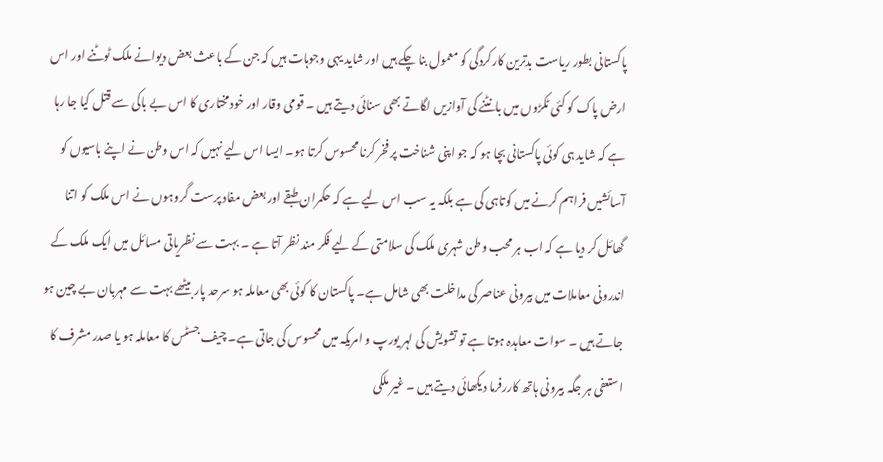پاکستانی بطور ریاست بدترین کارکردگی کو معمول بنا چکے ہیں اور شاید یہی وجوہات ہیں کہ جن کے باعث بعض دیوانے ملک ٹوٹنے اور اس ارض پاک کو کئی ٹکڑوں میں بانٹنے کی آوازیں لگاتے بھی سنائی دیتے ہیں ۔ قومی وقار اور خودمختاری کا اس بے باکی سے قتل کیا جا رہا ہے کہ شاید ہی کوئی پاکستانی بچا ہو کہ جو اپنی شناخت پر فخر کرنا محسوس کرتا ہو۔ ایسا اس لیے نہیں کہ اس وطن نے اپنے باسیوں کو آسائشیں فراہم کرنے میں کوتاہی کی ہے بلکہ یہ سب اس لیے ہے کہ حکمران طبقے اور بعض مفاد پرست گروہوں نے اس ملک کو اتنا گھائل کر دیا ہے کہ اب ہر محب وطن شہری ملک کی سلامتی کے لیے فکر مند نظر آتا ہے ۔ بہت سے نظریاتی مسائل میں ایک ملک کے اندرونی معاملات میں بیرونی عناصر کی مداخلت بھی شامل ہے۔ پاکستان کا کوئی بھی معاملہ ہو سرحد پار بیٹھے بہت سے مہربان بے چین ہو جاتے ہیں ۔ سوات معاہدہ ہوتا ہے تو تشویش کی لہر یورپ و امریکہ میں محسوس کی جاتی ہے۔ چیف جسٹس کا معاملہ ہو یا صدر مشرف کا استعفی ہر جگہ بیرونی ہاتھ کاررفرما دیکھائی دیتے ہیں ۔ غیر ملکی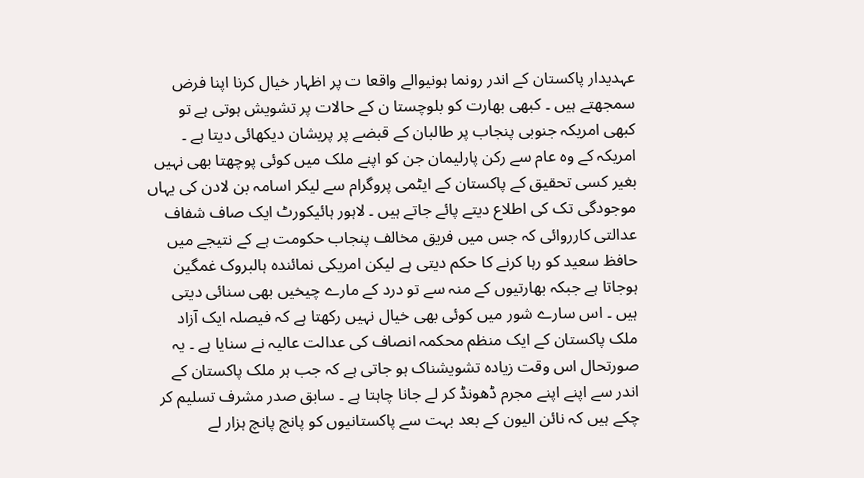عہدیدار پاکستان کے اندر رونما ہونیوالے واقعا ت پر اظہار خیال کرنا اپنا فرض سمجھتے ہیں ۔ کبھی بھارت کو بلوچستا ن کے حالات پر تشویش ہوتی ہے تو کبھی امریکہ جنوبی پنجاب پر طالبان کے قبضے پر پریشان دیکھائی دیتا ہے ۔ امریکہ کے وہ عام سے رکن پارلیمان جن کو اپنے ملک میں کوئی پوچھتا بھی نہیں بغیر کسی تحقیق کے پاکستان کے ایٹمی پروگرام سے لیکر اسامہ بن لادن کی یہاں موجودگی تک کی اطلاع دیتے پائے جاتے ہیں ۔ لاہور ہائیکورٹ ایک صاف شفاف عدالتی کارروائی کہ جس میں فریق مخالف پنجاب حکومت ہے کے نتیجے میں حافظ سعید کو رہا کرنے کا حکم دیتی ہے لیکن امریکی نمائندہ ہالبروک غمگین ہوجاتا ہے جبکہ بھارتیوں کے منہ سے تو درد کے مارے چیخیں بھی سنائی دیتی ہیں ۔ اس سارے شور میں کوئی بھی خیال نہیں رکھتا ہے کہ فیصلہ ایک آزاد ملک پاکستان کے ایک منظم محکمہ انصاف کی عدالت عالیہ نے سنایا ہے ۔ یہ صورتحال اس وقت زیادہ تشویشناک ہو جاتی ہے کہ جب ہر ملک پاکستان کے اندر سے اپنے اپنے مجرم ڈھونڈ کر لے جانا چاہتا ہے ۔ سابق صدر مشرف تسلیم کر چکے ہیں کہ نائن الیون کے بعد بہت سے پاکستانیوں کو پانچ پانچ ہزار لے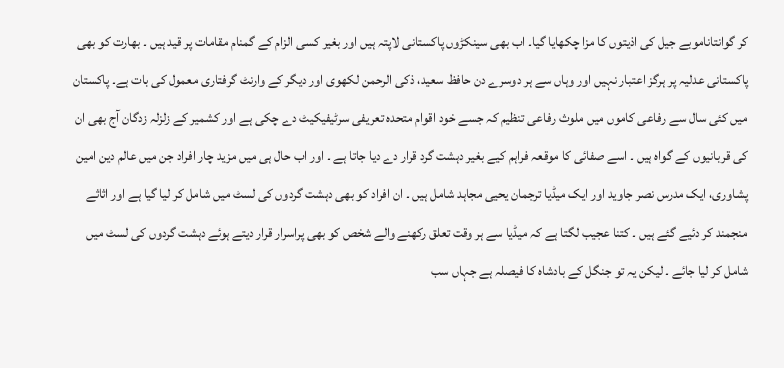کر گوانتاناموبے جیل کی اذیتوں کا مزا چکھایا گیا۔ اب بھی سینکڑوں پاکستانی لاپتہ ہیں اور بغیر کسی الزام کے گمنام مقامات پر قید ہیں ۔ بھارت کو بھی پاکستانی عدلیہ پر ہرگز اعتبار نہیں اور وہاں سے ہر دوسرے دن حافظ سعید، ذکی الرحمن لکھوی اور دیگر کے وارنٹ گرفتاری معمول کی بات ہے۔ پاکستان میں کئی سال سے رفاعی کاموں میں ملوث رفاعی تنظیم کہ جسے خود اقوام متحدہ تعریفی سرٹیفیکیٹ دے چکی ہے اور کشمیر کے زلزلہ زدگان آج بھی ان کی قربانیوں کے گواہ ہیں ۔ اسے صفائی کا موقعہ فراہم کیے بغیر دہشت گرد قرار دے دیا جاتا ہے ۔ اور اب حال ہی میں مزید چار افراد جن میں عالم دین امین پشاوری، ایک مدرس نصر جاوید اور ایک میڈیا ترجمان یحیی مجاہد شامل ہیں ۔ ان افراد کو بھی دہشت گردوں کی لسٹ میں شامل کر لیا گیا ہے اور اثاثے منجمند کر دئیے گئے ہیں ۔ کتنا عجیب لگتا ہے کہ میڈیا سے ہر وقت تعلق رکھنے والے شخص کو بھی پراسرار قرار دیتے ہوئے دہشت گردوں کی لسٹ میں شامل کر لیا جائے ۔ لیکن یہ تو جنگل کے بادشاہ کا فیصلہ ہے جہاں سب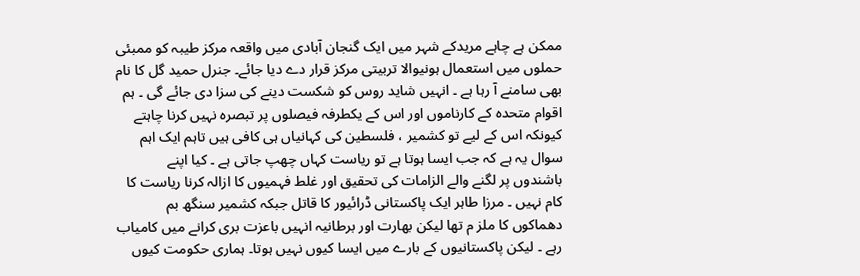ممکن ہے چاہے مریدکے شہر میں ایک گنجان آبادی میں واقعہ مرکز طیبہ کو ممبئی حملوں میں استعمال ہونیوالا تربیتی مرکز قرار دے دیا جائے۔ جنرل حمید گل کا نام بھی سامنے آ رہا ہے ۔ انہیں شاید روس کو شکست دینے کی سزا دی جائے گی ۔ ہم اقوام متحدہ کے کارناموں اور اس کے یکطرفہ فیصلوں پر تبصرہ نہیں کرنا چاہتے کیونکہ اس کے لیے تو کشمیر ، فلسطین کی کہانیاں ہی کافی ہیں تاہم ایک اہم سوال یہ ہے کہ جب ایسا ہوتا ہے تو ریاست کہاں چھپ جاتی ہے ۔ کیا اپنے باشندوں پر لگنے والے الزامات کی تحقیق اور غلط فہمیوں کا ازالہ کرنا ریاست کا کام نہیں ۔ مرزا طاہر ایک پاکستانی ڈرائیور کا قاتل جبکہ کشمیر سنگھ بم دھماکوں کا ملز م تھا لیکن بھارت اور برطانیہ انہیں باعزت بری کرانے میں کامیاب رہے ۔ لیکن پاکستانیوں کے بارے میں ایسا کیوں نہیں ہوتا۔ ہماری حکومت کیوں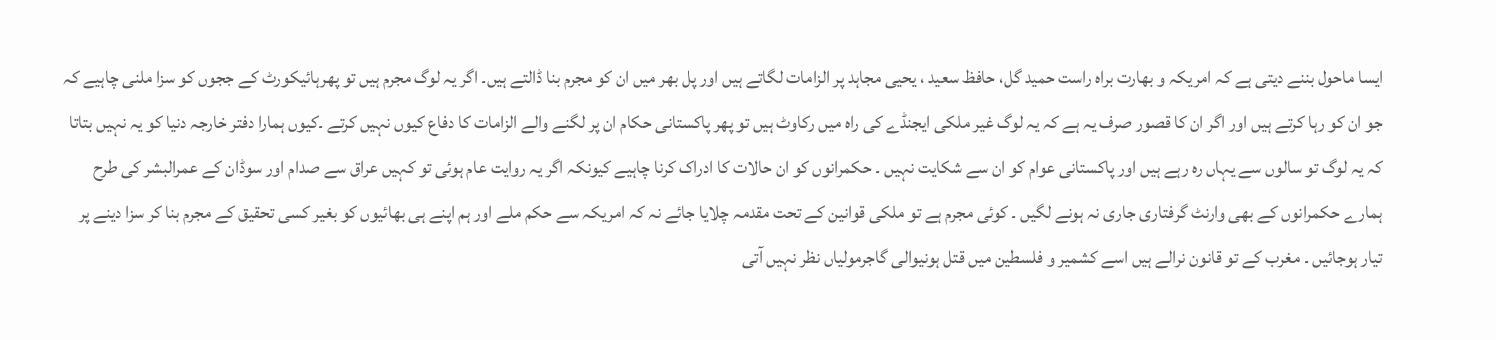ایسا ماحول بننے دیتی ہے کہ امریکہ و بھارت براہ راست حمید گل، حافظ سعید ، یحیی مجاہد پر الزامات لگاتے ہیں اور پل بھر میں ان کو مجرم بنا ڈالتے ہیں۔ اگر یہ لوگ مجرم ہیں تو پھرہائیکورٹ کے ججوں کو سزا ملنی چاہیے کہ جو ان کو رہا کرتے ہیں اور اگر ان کا قصور صرف یہ ہے کہ یہ لوگ غیر ملکی ایجنڈے کی راہ میں رکاوٹ ہیں تو پھر پاکستانی حکام ان پر لگنے والے الزامات کا دفاع کیوں نہیں کرتے ۔کیوں ہمارا دفتر خارجہ دنیا کو یہ نہیں بتاتا کہ یہ لوگ تو سالوں سے یہاں رہ رہے ہیں اور پاکستانی عوام کو ان سے شکایت نہیں ۔ حکمرانوں کو ان حالات کا ادراک کرنا چاہیے کیونکہ اگر یہ روایت عام ہوئی تو کہیں عراق سے صدام اور سوڈان کے عمرالبشر کی طرح ہمارے حکمرانوں کے بھی وارنٹ گرفتاری جاری نہ ہونے لگیں ۔ کوئی مجرم ہے تو ملکی قوانین کے تحت مقدمہ چلایا جائے نہ کہ امریکہ سے حکم ملے اور ہم اپنے ہی بھائیوں کو بغیر کسی تحقیق کے مجرم بنا کر سزا دینے پر تیار ہوجائیں ۔ مغرب کے تو قانون نرالے ہیں اسے کشمیر و فلسطین میں قتل ہونیوالی گاجرمولیاں نظر نہیں آتی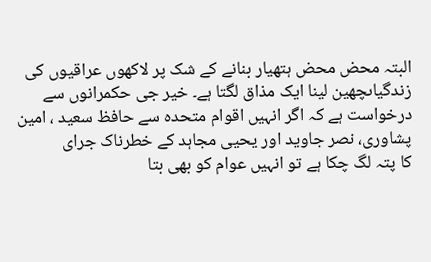البتہ محض محض ہتھیار بنانے کے شک پر لاکھوں عراقیوں کی زندگیاںچھین لینا ایک مذاق لگتا ہے۔ خیر جی حکمرانوں سے درخواست ہے کہ اگر انہیں اقوام متحدہ سے حافظ سعید ، امین پشاوری، نصر جاوید اور یحیی مجاہد کے خطرناک جرای
کا پتہ لگ چکا ہے تو انہیں عوام کو بھی بتا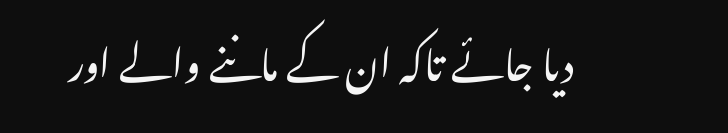دیا جائے تاکہ ان کے ماننے والے اور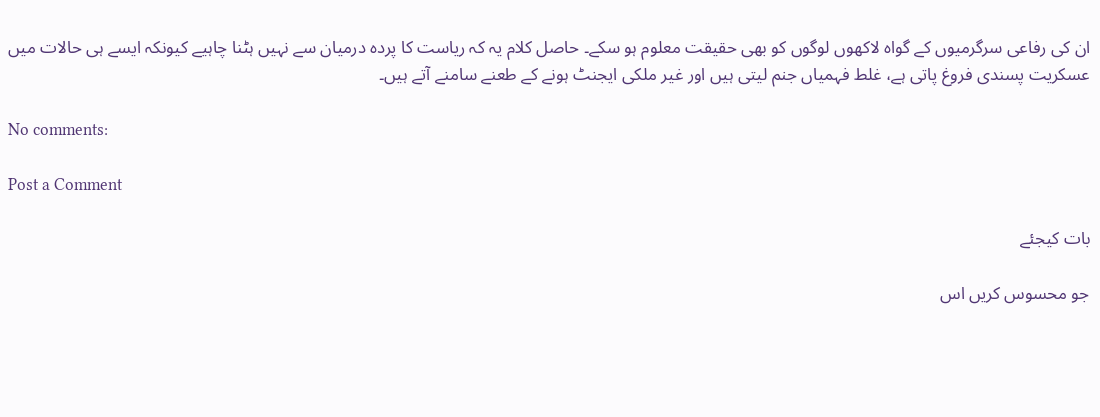ان کی رفاعی سرگرمیوں کے گواہ لاکھوں لوگوں کو بھی حقیقت معلوم ہو سکے۔ حاصل کلام یہ کہ ریاست کا پردہ درمیان سے نہیں ہٹنا چاہیے کیونکہ ایسے ہی حالات میں عسکریت پسندی فروغ پاتی ہے، غلط فہمیاں جنم لیتی ہیں اور غیر ملکی ایجنٹ ہونے کے طعنے سامنے آتے ہیں۔

No comments:

Post a Comment

بات کیجئے

جو محسوس کریں اس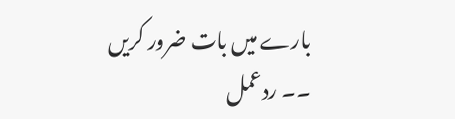بارے میں بات ضرور کریں ۔۔ ردعمل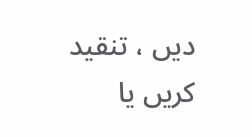دیں ، تنقید کریں یا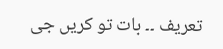تعریف ۔۔ بات تو کریں جی